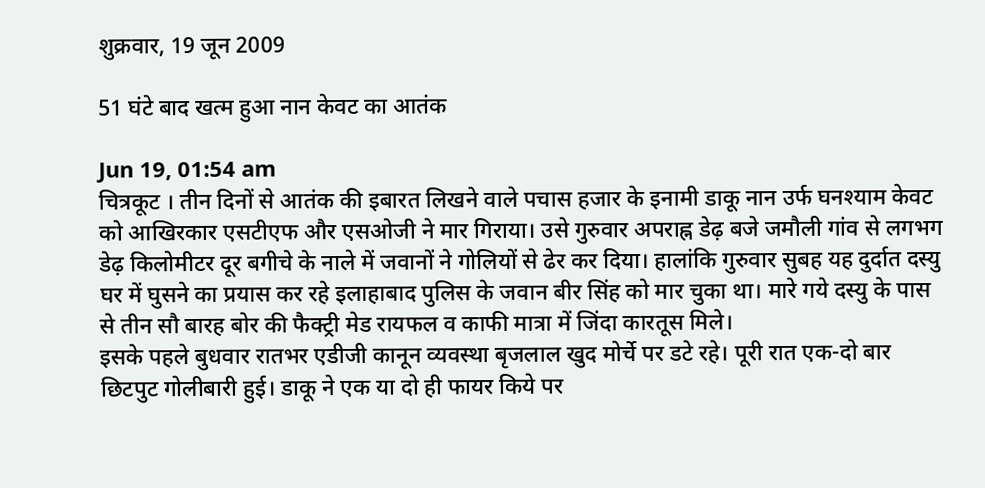शुक्रवार, 19 जून 2009

51 घंटे बाद खत्म हुआ नान केवट का आतंक

Jun 19, 01:54 am
चित्रकूट । तीन दिनों से आतंक की इबारत लिखने वाले पचास हजार के इनामी डाकू नान उर्फ घनश्याम केवट को आखिरकार एसटीएफ और एसओजी ने मार गिराया। उसे गुरुवार अपराह्न डेढ़ बजे जमौली गांव से लगभग डेढ़ किलोमीटर दूर बगीचे के नाले में जवानों ने गोलियों से ढेर कर दिया। हालांकि गुरुवार सुबह यह दुर्दात दस्यु घर में घुसने का प्रयास कर रहे इलाहाबाद पुलिस के जवान बीर सिंह को मार चुका था। मारे गये दस्यु के पास से तीन सौ बारह बोर की फैक्ट्री मेड रायफल व काफी मात्रा में जिंदा कारतूस मिले।
इसके पहले बुधवार रातभर एडीजी कानून व्यवस्था बृजलाल खुद मोर्चे पर डटे रहे। पूरी रात एक-दो बार छिटपुट गोलीबारी हुई। डाकू ने एक या दो ही फायर किये पर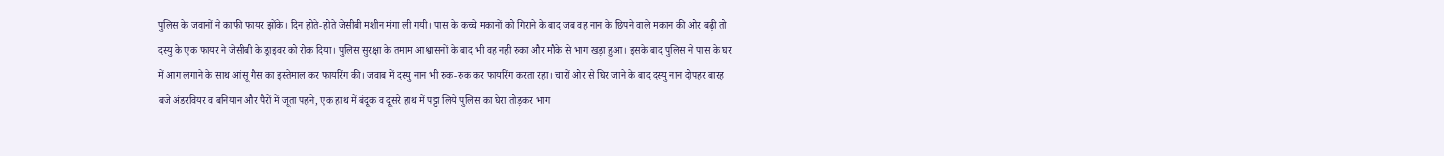पुलिस के जवानों ने काफी फायर झोंके। दिन होते-होते जेसीबी मशीन मंगा ली गयी। पास के कच्चे मकानों को गिराने के बाद जब वह नान के छिपने वाले मकान की ओर बढ़ी तो दस्यु के एक फायर ने जेसीबी के ड्राइवर को रोक दिया। पुलिस सुरक्षा के तमाम आश्वासनों के बाद भी वह नही रुका और मौके से भाग खड़ा हुआ। इसके बाद पुलिस ने पास के घर में आग लगाने के साथ आंसू गैस का इस्तेमाल कर फायरिंग की। जवाब में दस्यु नान भी रुक-रुक कर फायरिंग करता रहा। चारों ओर से घिर जाने के बाद दस्यु नान दोपहर बारह बजे अंडरवियर व बनियान और पैरों में जूता पहने, एक हाथ में बंदूक व दूसरे हाथ में पट्टा लिये पुलिस का घेरा तोड़कर भाग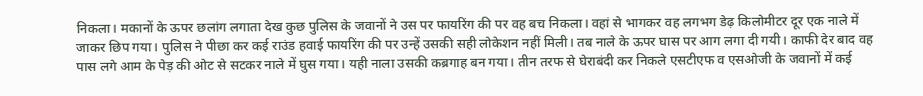निकला। मकानों के ऊपर छलांग लगाता देख कुछ पुलिस के जवानों ने उस पर फायरिंग की पर वह बच निकला। वहां से भागकर वह लगभग डेढ़ किलोमीटर दूर एक नाले में जाकर छिप गया। पुलिस ने पीछा कर कई राउंड हवाई फायरिंग की पर उन्हें उसकी सही लोकेशन नहीं मिली। तब नाले के ऊपर घास पर आग लगा दी गयी। काफी देर बाद वह पास लगे आम के पेड़ की ओट से सटकर नाले में घुस गया। यही नाला उसकी कब्रगाह बन गया। तीन तरफ से घेराबंदी कर निकले एसटीएफ व एसओजी के जवानों में कई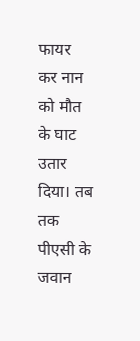फायर कर नान को मौत के घाट उतार दिया। तब तक पीएसी के जवान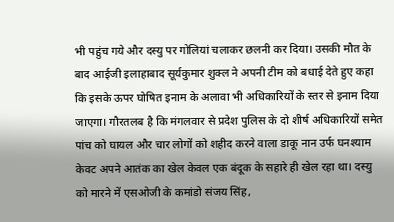भी पहुंच गये और दस्यु पर गोलियां चलाकर छलनी कर दिया। उसकी मौत के बाद आईजी इलाहाबाद सूर्यकुमार शुक्ल ने अपनी टीम को बधाई देते हुए कहा कि इसके ऊपर घोषित इनाम के अलावा भी अधिकारियों के स्तर से इनाम दिया जाएगा। गौरतलब है कि मंगलवार से प्रदेश पुलिस के दो शीर्ष अधिकारियों समेत पांच को घायल और चार लोगों को शहीद करने वाला डाकू नान उर्फ घनश्याम केवट अपने आतंक का खेल केवल एक बंदूक के सहारे ही खेल रहा था। दस्यु को मारने में एसओजी के कमांडो संजय सिंह,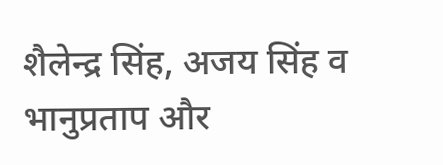शैलेन्द्र सिंह, अजय सिंह व भानुप्रताप और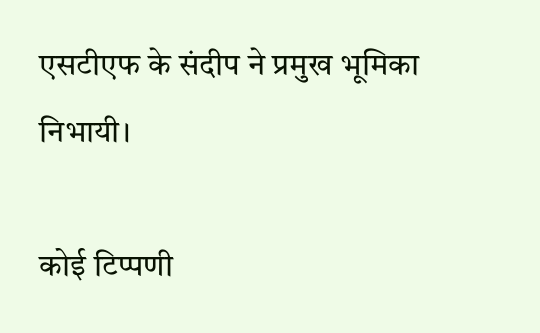एसटीएफ के संदीप ने प्रमुख भूमिका निभायी।

कोई टिप्पणी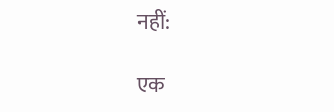नहीं:

एक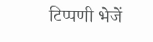टिप्पणी भेजें